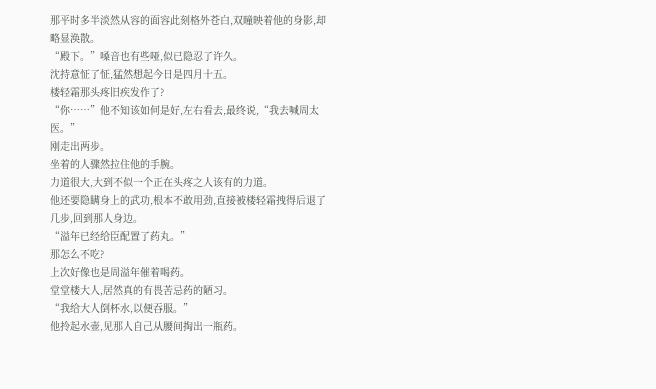那平时多半淡然从容的面容此刻格外苍白,双瞳映着他的身影,却略显涣散。
“殿下。”嗓音也有些哑,似已隐忍了许久。
沈持意怔了怔,猛然想起今日是四月十五。
楼轻霜那头疼旧疾发作了?
“你……”他不知该如何是好,左右看去,最终说,“我去喊周太医。”
刚走出两步。
坐着的人骤然拉住他的手腕。
力道很大,大到不似一个正在头疼之人该有的力道。
他还要隐瞒身上的武功,根本不敢用劲,直接被楼轻霜拽得后退了几步,回到那人身边。
“溢年已经给臣配置了药丸。”
那怎么不吃?
上次好像也是周溢年催着喝药。
堂堂楼大人,居然真的有畏苦忌药的陋习。
“我给大人倒杯水,以便吞服。”
他拎起水壶,见那人自己从腰间掏出一瓶药。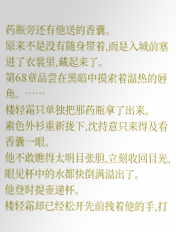药瓶旁还有他送的香囊。
原来不是没有随身带着,而是入城前塞进了衣裳里,藏起来了。
第68章品尝在黑暗中摸索着温热的唇角。……
楼轻霜只单独把那药瓶拿了出来。
素色外衫重新拢下,沈持意只来得及看香囊一眼。
他不敢瞧得太明目张胆,立刻收回目光,眼见杯中的水都快倒满溢出了。
他登时提壶递杯。
楼轻霜却已经松开先前拽着他的手,打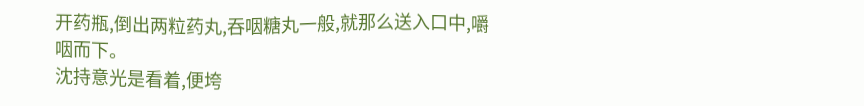开药瓶,倒出两粒药丸,吞咽糖丸一般,就那么送入口中,嚼咽而下。
沈持意光是看着,便垮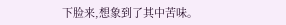下脸来,想象到了其中苦味。